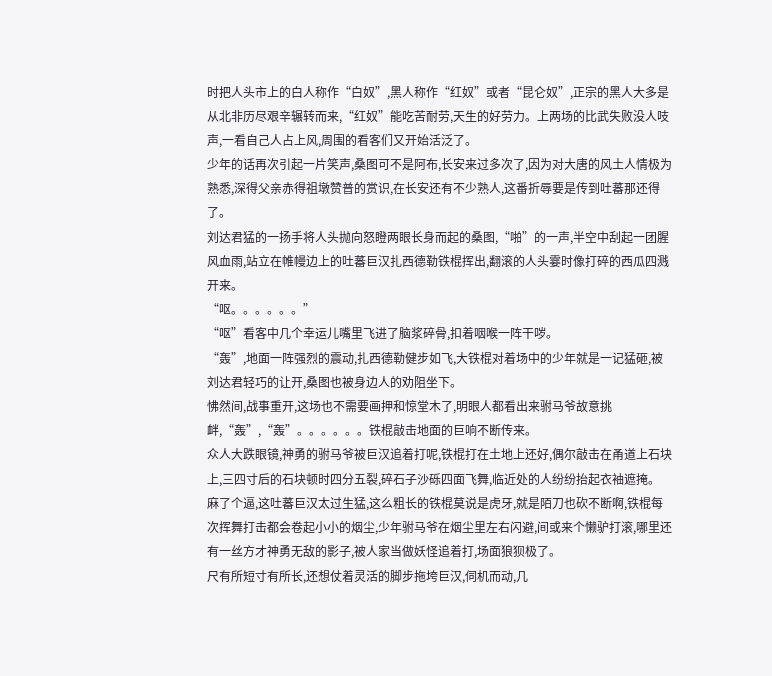时把人头市上的白人称作“白奴”,黑人称作“红奴”或者“昆仑奴”,正宗的黑人大多是从北非历尽艰辛辗转而来,“红奴”能吃苦耐劳,天生的好劳力。上两场的比武失败没人吱声,一看自己人占上风,周围的看客们又开始活泛了。
少年的话再次引起一片笑声,桑图可不是阿布,长安来过多次了,因为对大唐的风土人情极为熟悉,深得父亲赤得祖墩赞普的赏识,在长安还有不少熟人,这番折辱要是传到吐蕃那还得了。
刘达君猛的一扬手将人头抛向怒瞪两眼长身而起的桑图,“啪”的一声,半空中刮起一团腥风血雨,站立在帷幔边上的吐蕃巨汉扎西德勒铁棍挥出,翻滚的人头霎时像打碎的西瓜四溅开来。
“呕。。。。。。”
“呕”看客中几个幸运儿嘴里飞进了脑浆碎骨,扣着咽喉一阵干哕。
“轰”,地面一阵强烈的震动,扎西德勒健步如飞,大铁棍对着场中的少年就是一记猛砸,被刘达君轻巧的让开,桑图也被身边人的劝阻坐下。
怫然间,战事重开,这场也不需要画押和惊堂木了,明眼人都看出来驸马爷故意挑衅,“轰”,“轰”。。。。。。铁棍敲击地面的巨响不断传来。
众人大跌眼镜,神勇的驸马爷被巨汉追着打呢,铁棍打在土地上还好,偶尔敲击在甬道上石块上,三四寸后的石块顿时四分五裂,碎石子沙砾四面飞舞,临近处的人纷纷抬起衣袖遮掩。
麻了个逼,这吐蕃巨汉太过生猛,这么粗长的铁棍莫说是虎牙,就是陌刀也砍不断啊,铁棍每次挥舞打击都会卷起小小的烟尘,少年驸马爷在烟尘里左右闪避,间或来个懒驴打滚,哪里还有一丝方才神勇无敌的影子,被人家当做妖怪追着打,场面狼狈极了。
尺有所短寸有所长,还想仗着灵活的脚步拖垮巨汉,伺机而动,几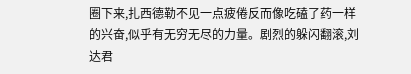圈下来,扎西德勒不见一点疲倦反而像吃磕了药一样的兴奋,似乎有无穷无尽的力量。剧烈的躲闪翻滚,刘达君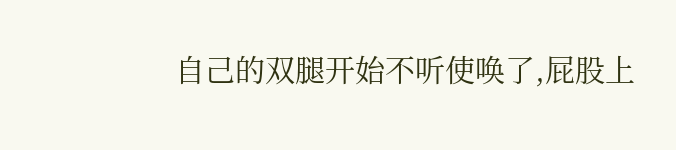自己的双腿开始不听使唤了,屁股上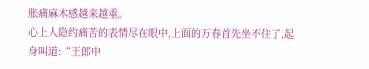胀痛麻木感越来越重。
心上人隐约痛苦的表情尽在眼中,上面的万春首先坐不住了,起身叫道:“王郎中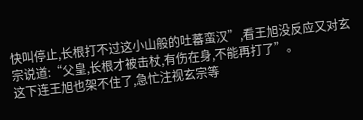快叫停止,长根打不过这小山般的吐蕃蛮汉”,看王旭没反应又对玄宗说道:“父皇,长根才被击杖,有伤在身,不能再打了”。
这下连王旭也架不住了,急忙注视玄宗等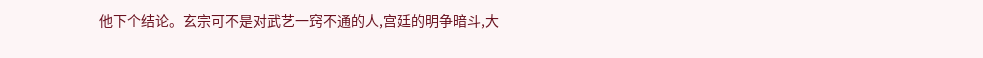他下个结论。玄宗可不是对武艺一窍不通的人,宫廷的明争暗斗,大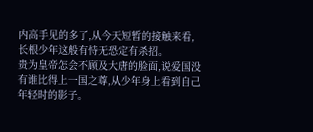内高手见的多了,从今天短暂的接触来看,长根少年这般有恃无恐定有杀招。
贵为皇帝怎会不顾及大唐的脸面,说爱国没有谁比得上一国之尊,从少年身上看到自己年轻时的影子。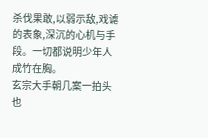杀伐果敢,以弱示敌,戏谑的表象,深沉的心机与手段。一切都说明少年人成竹在胸。
玄宗大手朝几案一拍头也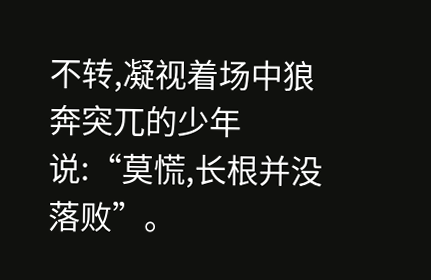不转,凝视着场中狼奔突兀的少年说:“莫慌,长根并没落败”。